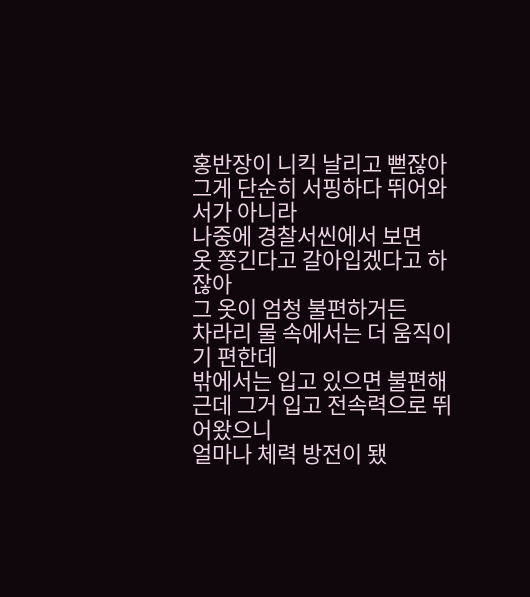홍반장이 니킥 날리고 뻗잖아
그게 단순히 서핑하다 뛰어와서가 아니라
나중에 경찰서씬에서 보면
옷 쫑긴다고 갈아입겠다고 하잖아
그 옷이 엄청 불편하거든
차라리 물 속에서는 더 움직이기 편한데
밖에서는 입고 있으면 불편해
근데 그거 입고 전속력으로 뛰어왔으니
얼마나 체력 방전이 됐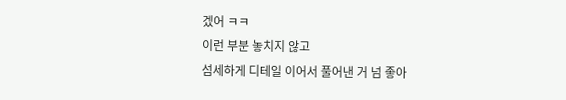겠어 ㅋㅋ
이런 부분 놓치지 않고
섬세하게 디테일 이어서 풀어낸 거 넘 좋아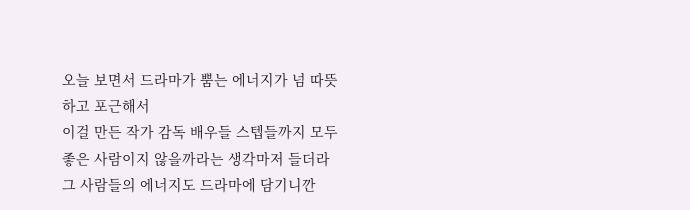오늘 보면서 드라마가 뿜는 에너지가 넘 따뜻하고 포근해서
이걸 만든 작가 감독 배우들 스텝들까지 모두
좋은 사람이지 않을까라는 생각마저 들더라
그 사람들의 에너지도 드라마에 담기니깐